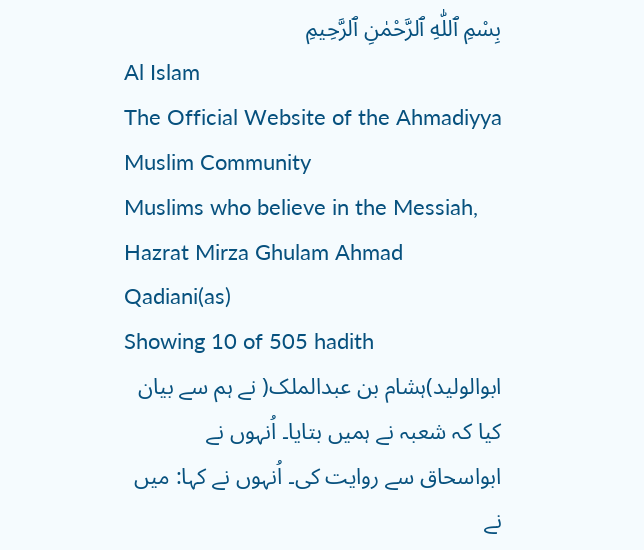بِسْمِ ٱللّٰهِ ٱلرَّحْمٰنِ ٱلرَّحِيمِ
Al Islam
The Official Website of the Ahmadiyya Muslim Community
Muslims who believe in the Messiah,
Hazrat Mirza Ghulam Ahmad Qadiani(as)
Showing 10 of 505 hadith
ابوالولید)ہشام بن عبدالملک( نے ہم سے بیان کیا کہ شعبہ نے ہمیں بتایا۔ اُنہوں نے ابواسحاق سے روایت کی۔ اُنہوں نے کہا: میں نے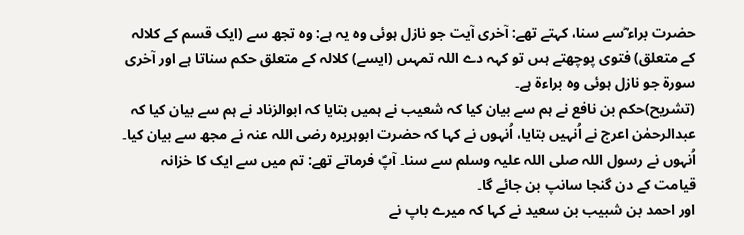حضرت براء ؓسے سنا، کہتے تھے: آخری آیت جو نازل ہوئی وہ یہ ہے: وہ تجھ سے (ایک قسم کے کلالہ کے متعلق) فتوى پوچھتے ہىں تو کہہ دے اللہ تمہىں (ایسے) کلالہ کے متعلق حکم سناتا ہے اور آخری سورة جو نازل ہوئی وہ براءة ہے۔
(تشریح)حکم بن نافع نے ہم سے بیان کیا کہ شعیب نے ہمیں بتایا کہ ابوالزناد نے ہم سے بیان کیا کہ عبدالرحمٰن اعرج نے اُنہیں بتایا، اُنہوں نے کہا کہ حضرت ابوہریرہ رضی اللہ عنہ نے مجھ سے بیان کیا۔ اُنہوں نے رسول اللہ صلی اللہ علیہ وسلم سے سنا۔ آپؐ فرماتے تھے: تم میں سے ایک کا خزانہ قیامت کے دن گنجا سانپ بن جائے گا۔
اور احمد بن شبیب بن سعید نے کہا کہ میرے باپ نے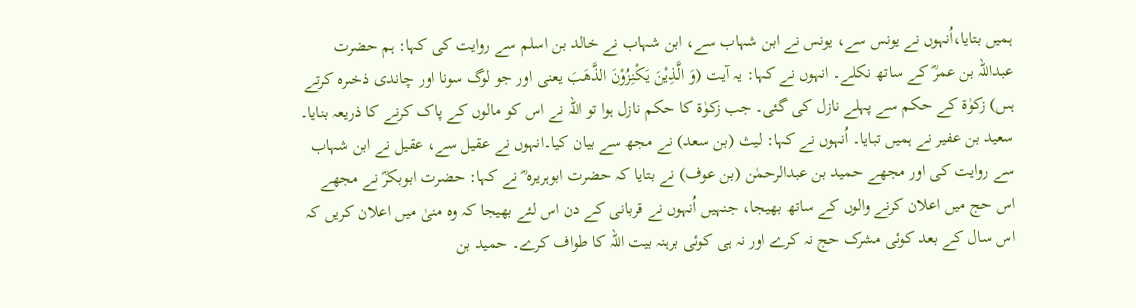ہمیں بتایا،اُنہوں نے یونس سے، یونس نے ابن شہاب سے، ابن شہاب نے خالد بن اسلم سے روایت کی کہا: ہم حضرت عبداللہ بن عمرؓ کے ساتھ نکلے۔ انہوں نے کہا: یہ آیت (وَ الَّذِيْنَ يَكْنِزُوْنَ الذَّهَبَ یعنی اور جو لوگ سونا اور چاندى ذخىرہ کرتے ہىں) زکوٰة کے حکم سے پہلے نازل کی گئی۔ جب زکوٰة کا حکم نازل ہوا تو اللہ نے اس کو مالوں کے پاک کرنے کا ذریعہ بنایا۔
سعید بن عفیر نے ہمیں تبایا۔ اُنہوں نے کہا: لیث (بن سعد) نے مجھ سے بیان کیا۔انہوں نے عقیل سے، عقیل نے ابن شہاب سے روایت کی اور مجھے حمید بن عبدالرحمٰن (بن عوف) نے بتایا کہ حضرت ابوہریرہ ؓ نے کہا: حضرت ابوبکرؓ نے مجھے اس حج میں اعلان کرنے والوں کے ساتھ بھیجا، جنہیں اُنہوں نے قربانی کے دن اس لئے بھیجا کہ وہ منیٰ میں اعلان کریں کہ اس سال کے بعد کوئی مشرک حج نہ کرے اور نہ ہی کوئی برہنہ بیت اللہ کا طواف کرے۔ حمید بن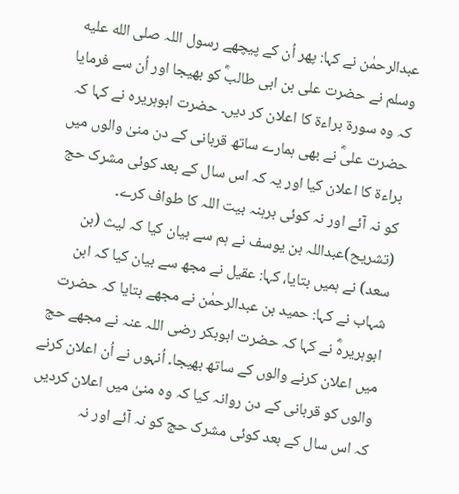عبدالرحمٰن نے کہا: پھر اُن کے پیچھے رسول اللہ صلى الله عليه وسلم نے حضرت علی بن ابی طالبؓ کو بھیجا اور اُن سے فرمایا کہ وہ سورة براءة کا اعلان کر دیں۔ حضرت ابوہریرہ نے کہا کہ حضرت علیؓ نے بھی ہمارے ساتھ قربانی کے دن منیٰ والوں میں براءۃ کا اعلان کیا اور یہ کہ اس سال کے بعد کوئی مشرک حج کو نہ آئے اور نہ کوئی برہنہ بیت اللہ کا طواف کرے۔
(تشریح)عبداللہ بن یوسف نے ہم سے بیان کیا کہ لیث (بن سعد) نے ہمیں بتایا، کہا: عقیل نے مجھ سے بیان کیا کہ ابن شہاب نے کہا: حمید بن عبدالرحمٰن نے مجھے بتایا کہ حضرت ابوہریرہؓ نے کہا کہ حضرت ابوبکر رضی اللہ عنہ نے مجھے حج میں اعلان کرنے والوں کے ساتھ بھیجا۔ اُنہوں نے اُن اعلان کرنے والوں کو قربانی کے دن روانہ کیا کہ وہ منیٰ میں اعلان کردیں کہ اس سال کے بعد کوئی مشرک حج کو نہ آئے اور نہ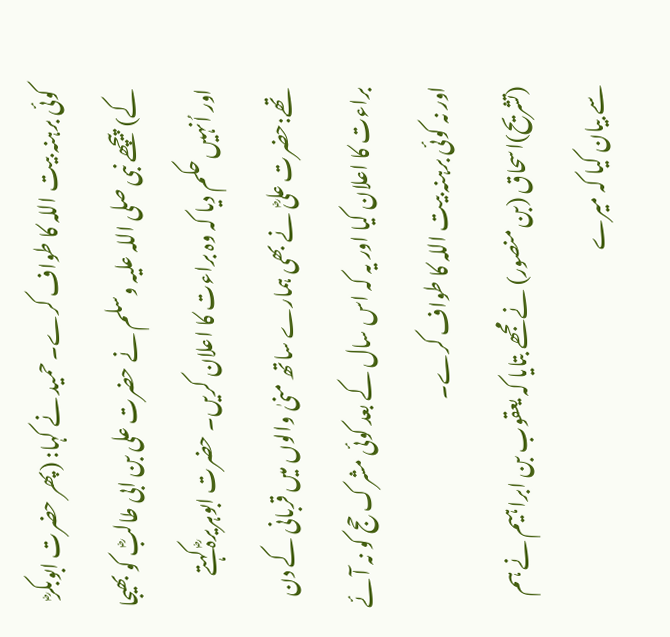کوئی برہنہ بیت اللہ کا طواف کرے۔ حمید نے کہا: (پھر حضرت ابوبکرؓ کے) پیچھے نبی صلی اللہ علیہ وسلم نے حضرت علی بن ابی طالبؓ کو بھیجا اور اُنہیں حکم دیا کہ وہ براءت کا اعلان کریں۔ حضرت ابوہریرہؓ کہتے تھے:حضرت علیؓ نے بھی ہمارے ساتھ منیٰ والوں میں قربانی کے دن براءت کا اعلان کیا اور یہ کہ اس سال کے بعد کوئی مشرک حج کو نہ آئے اور نہ کوئی برہنہ بیت اللہ کا طواف کرے۔
(تشریح)اسحاق (بن منصور) نے مجھے بتایا کہ یعقوب بن ابراہیم نے ہم سے بیان کیا کہ میرے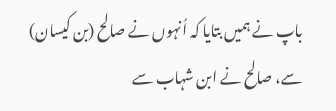باپ نے ہمیں بتایا کہ اُنہوں نے صالح (بن کیسان) سے، صالح نے ابن شہاب سے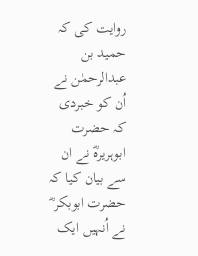روایت کی کہ حمید بن عبدالرحمٰن نے اُن کو خبردی کہ حضرت ابوہریرہؓ نے ان سے بیان کیا کہ حضرت ابوبکر ؓ نے اُنہیں ایک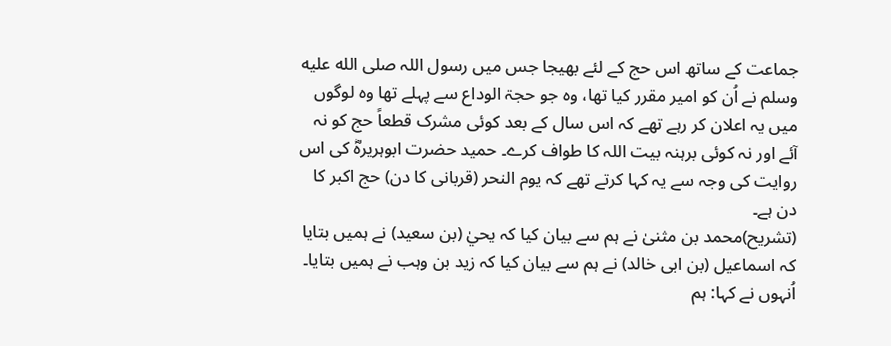جماعت کے ساتھ اس حج کے لئے بھیجا جس میں رسول اللہ صلى الله عليه وسلم نے اُن کو امیر مقرر کیا تھا، وہ جو حجۃ الوداع سے پہلے تھا وہ لوگوں میں یہ اعلان کر رہے تھے کہ اس سال کے بعد کوئی مشرک قطعاً حج کو نہ آئے اور نہ کوئی برہنہ بیت اللہ کا طواف کرے۔ حمید حضرت ابوہریرہؓ کی اس روایت کی وجہ سے یہ کہا کرتے تھے کہ یوم النحر (قربانی کا دن) حج اکبر کا دن ہے۔
(تشریح)محمد بن مثنیٰ نے ہم سے بیان کیا کہ یحيٰ (بن سعید) نے ہمیں بتایا کہ اسماعیل (بن ابی خالد) نے ہم سے بیان کیا کہ زید بن وہب نے ہمیں بتایا۔ اُنہوں نے کہا: ہم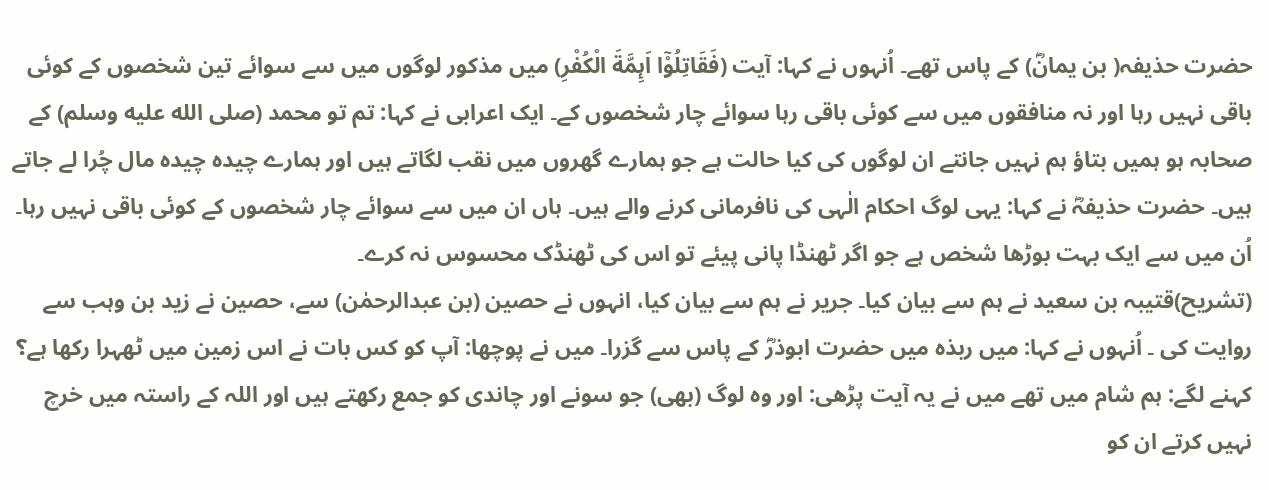حضرت حذیفہ( بن یمانؓ) کے پاس تھے۔ اُنہوں نے کہا: آیت (فَقَاتِلُوْۤا اَىِٕمَّةَ الْكُفْرِ) میں مذکور لوگوں میں سے سوائے تین شخصوں کے کوئی باقی نہیں رہا اور نہ منافقوں میں سے کوئی باقی رہا سوائے چار شخصوں کے۔ ایک اعرابی نے کہا: تم تو محمد (صلى الله عليه وسلم) کے صحابہ ہو ہمیں بتاؤ ہم نہیں جانتے ان لوگوں کی کیا حالت ہے جو ہمارے گھروں میں نقب لگاتے ہیں اور ہمارے چیدہ چیدہ مال چُرا لے جاتے ہیں۔ حضرت حذیفہؓ نے کہا: یہی لوگ احکام الٰہی کی نافرمانی کرنے والے ہیں۔ ہاں ان میں سے سوائے چار شخصوں کے کوئی باقی نہیں رہا۔ اُن میں سے ایک بہت بوڑھا شخص ہے جو اگر ٹھنڈا پانی پیئے تو اس کی ٹھنڈک محسوس نہ کرے۔
(تشریح)قتیبہ بن سعید نے ہم سے بیان کیا۔ جریر نے ہم سے بیان کیا، انہوں نے حصین (بن عبدالرحمٰن) سے، حصین نے زید بن وہب سے روایت کی ۔ اُنہوں نے کہا: میں ربذہ میں حضرت ابوذرؓ کے پاس سے گزرا۔ میں نے پوچھا: آپ کو کس بات نے اس زمین میں ٹھہرا رکھا ہے؟ کہنے لگے: ہم شام میں تھے میں نے یہ آیت پڑھی: اور وہ لوگ (بھی) جو سونے اور چاندی کو جمع رکھتے ہیں اور اللہ کے راستہ میں خرچ نہیں کرتے ان کو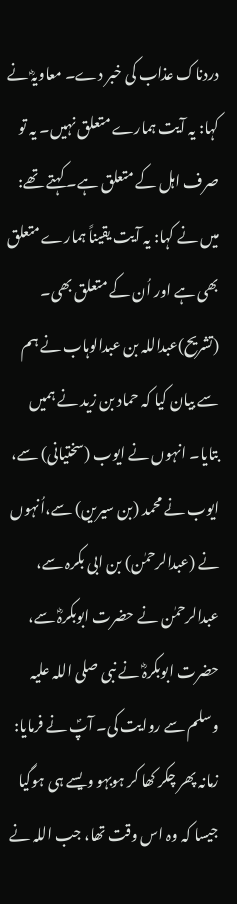دردناک عذاب کی خبر دے۔ معاویہؓ نے کہا: یہ آیت ہمارے متعلق نہیں۔ یہ تو صرف اہل کے متعلق ہے۔ کہتے تھے: میں نے کہا: یہ آیت یقیناً ہمارے متعلق بھی ہے اور اُن کے متعلق بھی۔
(تشریح)عبداللہ بن عبدالوہاب نے ہم سے بیان کیا کہ حماد بن زید نے ہمیں بتایا۔ انہوں نے ایوب (سختیانی) سے، ایوب نے محمد (بن سیرین) سے،اُنہوں نے (عبدالرحمٰن) بن ابی بکرہ سے، عبدالرحمٰن نے حضرت ابوبکرہؓ سے، حضرت ابوبکرہؓ نے نبی صلی اللہ علیہ وسلم سے روایت کی۔ آپؐ نے فرمایا: زمانہ پھر چکر کھا کر ہوبہو ویسے ہی ہوگیا جیسا کہ وہ اس وقت تھا، جب اللہ نے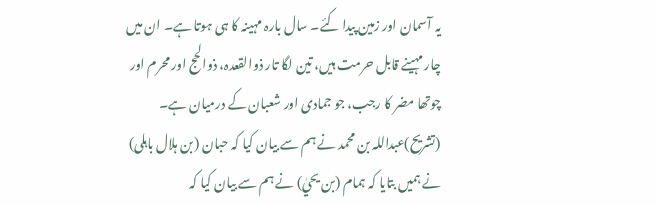یہ آسمان اور زمین پیدا کئے۔ سال بارہ مہینہ کا ہی ہوتا ہے۔ ان میں چار مہینے قابل حرمت ہیں، تین لگا تار ذوالقعدہ، ذوالحج اور محرم اور چوتھا مضر کا رجب، جو جمادی اور شعبان کے درمیان ہے۔
(تشریح)عبداللہ بن محمد نے ہم سے بیان کیا کہ حبان (بن ہلال باہلی) نے ہمیں بتایا کہ ہمام (بن یحيٰ) نے ہم سے بیان کیا کہ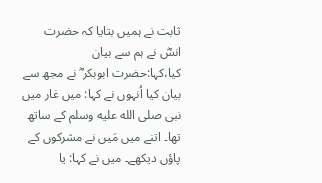ثابت نے ہمیں بتایا کہ حضرت انسؓ نے ہم سے بیان کیا،کہا:حضرت ابوبکر ؓ نے مجھ سے بیان کیا اُنہوں نے کہا: میں غار میں نبی صلى الله عليه وسلم کے ساتھ تھا۔ اتنے میں مَیں نے مشرکوں کے پاؤں دیکھے۔ میں نے کہا: یا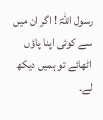رسول اللہؐ ! اگر ان میں سے کوئی اپنا پاؤں اٹھائے تو ہمیں دیکھ لے۔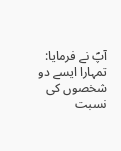آپؐ نے فرمایا: تمہارا ایسے دو شخصوں کی نسبت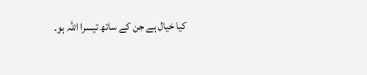کیا خیال ہے جن کے ساتھ تیسرا اللہ ہو۔